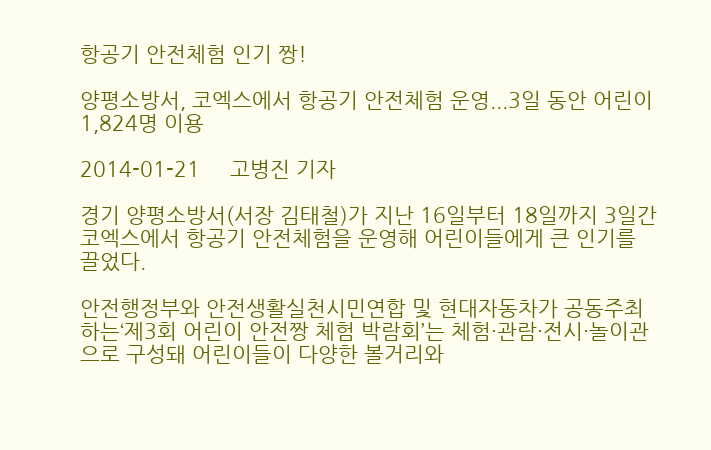항공기 안전체험 인기 짱!

양평소방서, 코엑스에서 항공기 안전체험 운영...3일 동안 어린이 1,824명 이용

2014-01-21     고병진 기자

경기 양평소방서(서장 김태철)가 지난 16일부터 18일까지 3일간 코엑스에서 항공기 안전체험을 운영해 어린이들에게 큰 인기를 끌었다.

안전행정부와 안전생활실천시민연합 및 현대자동차가 공동주최하는‘제3회 어린이 안전짱 체험 박람회’는 체험·관람·전시·놀이관으로 구성돼 어린이들이 다양한 볼거리와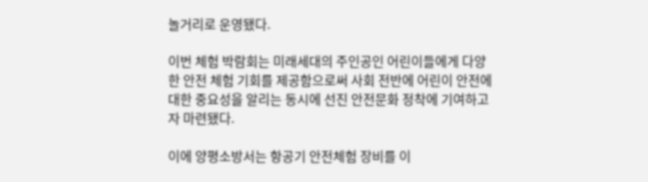놀거리로 운영됐다.

이번 체험 박람회는 미래세대의 주인공인 어린이들에게 다양한 안전 체험 기회를 제공함으로써 사회 전반에 어린이 안전에 대한 중요성을 알리는 동시에 선진 안전문화 정착에 기여하고자 마련됐다.

이에 양평소방서는 항공기 안전체험 장비를 이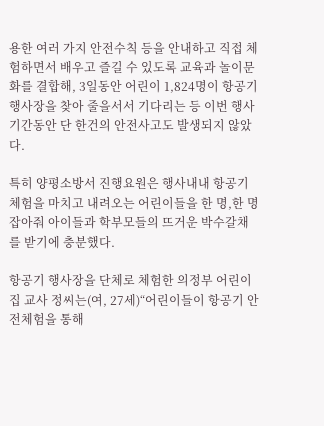용한 여러 가지 안전수칙 등을 안내하고 직접 체험하면서 배우고 즐길 수 있도록 교육과 놀이문화를 결합해, 3일동안 어린이 1,824명이 항공기 행사장을 찾아 줄을서서 기다리는 등 이번 행사기간동안 단 한건의 안전사고도 발생되지 않았다.

특히 양평소방서 진행요원은 행사내내 항공기 체험을 마치고 내려오는 어린이들을 한 명,한 명 잡아줘 아이들과 학부모들의 뜨거운 박수갈채를 받기에 충분했다.

항공기 행사장을 단체로 체험한 의정부 어린이집 교사 정씨는(여, 27세)“어린이들이 항공기 안전체험을 통해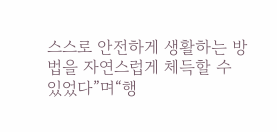스스로 안전하게 생활하는 방법을 자연스럽게 체득할 수 있었다”며“행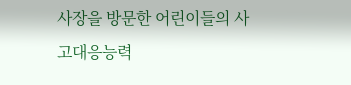사장을 방문한 어린이들의 사고대응능력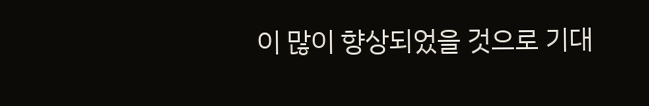이 많이 향상되었을 것으로 기대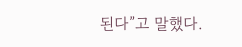된다”고 말했다.